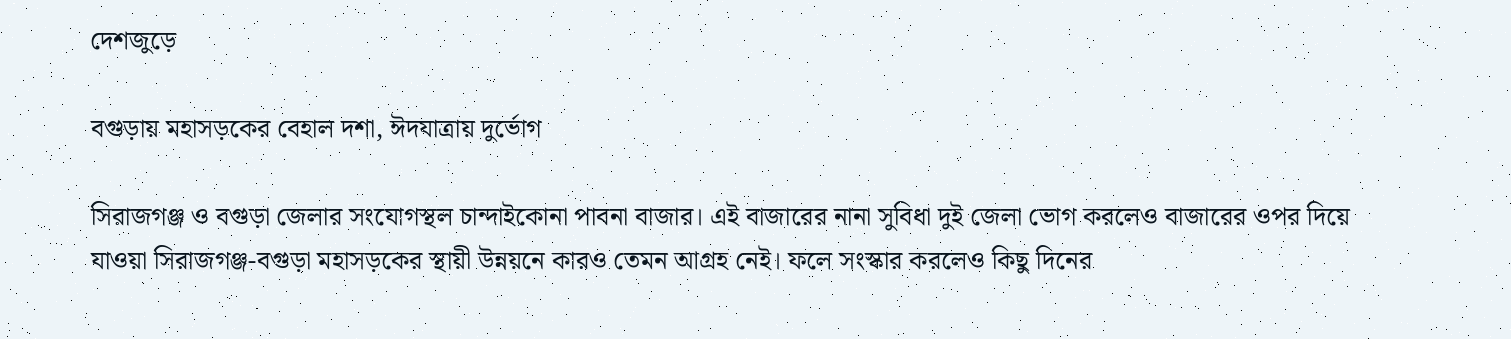দেশজুড়ে

বগুড়ায় মহাসড়কের বেহাল দশা, ঈদযাত্রায় দুর্ভোগ

সিরাজগঞ্জ ও বগুড়া জেলার সংযোগস্থল চান্দাইকোনা পাবনা বাজার। এই বাজারের নানা সুবিধা দুই জেলা ভোগ করলেও বাজারের ওপর দিয়ে যাওয়া সিরাজগঞ্জ-বগুড়া মহাসড়কের স্থায়ী উন্নয়নে কারও তেমন আগ্রহ নেই। ফলে সংস্কার করলেও কিছু দিনের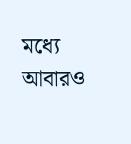মধ্যে আবারও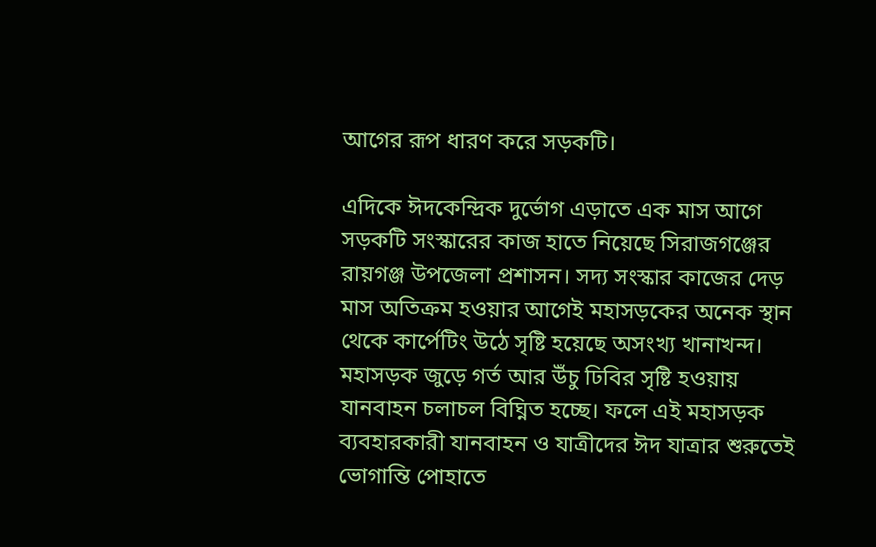আগের রূপ ধারণ করে সড়কটি।

এদিকে ঈদকেন্দ্রিক দুর্ভোগ এড়াতে এক মাস আগে সড়কটি সংস্কারের কাজ হাতে নিয়েছে সিরাজগঞ্জের রায়গঞ্জ উপজেলা প্রশাসন। সদ্য সংস্কার কাজের দেড় মাস অতিক্রম হওয়ার আগেই মহাসড়কের অনেক স্থান থেকে কার্পেটিং উঠে সৃষ্টি হয়েছে অসংখ্য খানাখন্দ। মহাসড়ক জুড়ে গর্ত আর উঁচু ঢিবির সৃষ্টি হওয়ায় যানবাহন চলাচল বিঘ্নিত হচ্ছে। ফলে এই মহাসড়ক ব্যবহারকারী যানবাহন ও যাত্রীদের ঈদ যাত্রার শুরুতেই ভোগান্তি পোহাতে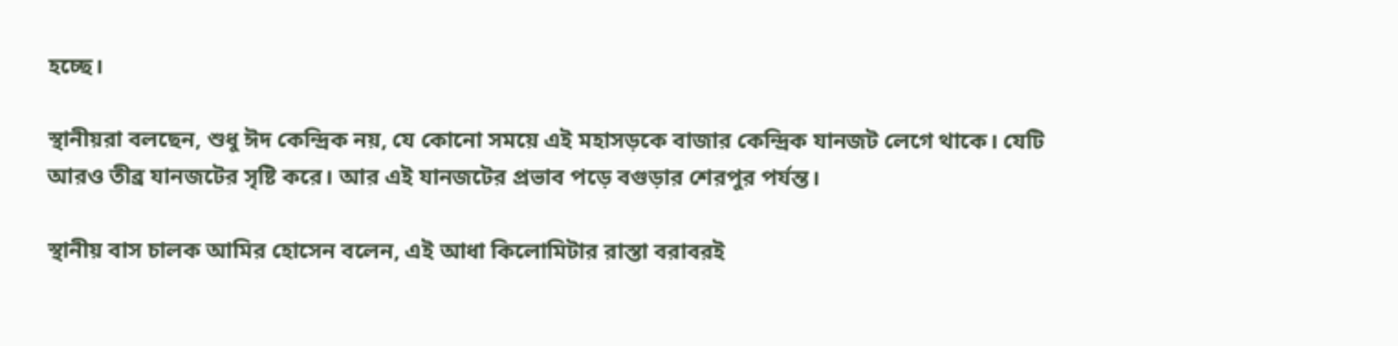হচ্ছে।

স্থানীয়রা বলছেন, শুধু ঈদ কেন্দ্রিক নয়, যে কোনো সময়ে এই মহাসড়কে বাজার কেন্দ্রিক যানজট লেগে থাকে। যেটি আরও তীব্র যানজটের সৃষ্টি করে। আর এই যানজটের প্রভাব পড়ে বগুড়ার শেরপুর পর্যন্ত।

স্থানীয় বাস চালক আমির হোসেন বলেন, এই আধা কিলোমিটার রাস্তা বরাবরই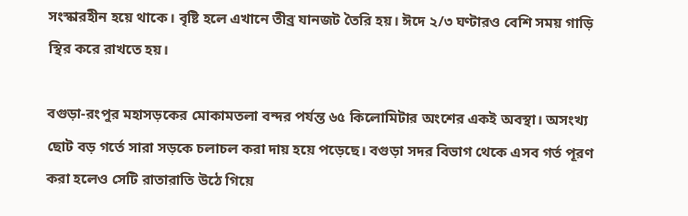সংস্কারহীন হয়ে থাকে। বৃষ্টি হলে এখানে তীব্র যানজট তৈরি হয়। ঈদে ২/৩ ঘণ্টারও বেশি সময় গাড়ি স্থির করে রাখতে হয়।

বগুড়া-রংপুর মহাসড়কের মোকামতলা বন্দর পর্যন্ত ৬৫ কিলোমিটার অংশের একই অবস্থা। অসংখ্য ছোট বড় গর্তে সারা সড়কে চলাচল করা দায় হয়ে পড়েছে। বগুড়া সদর বিভাগ থেকে এসব গর্ত পূরণ করা হলেও সেটি রাতারাতি উঠে গিয়ে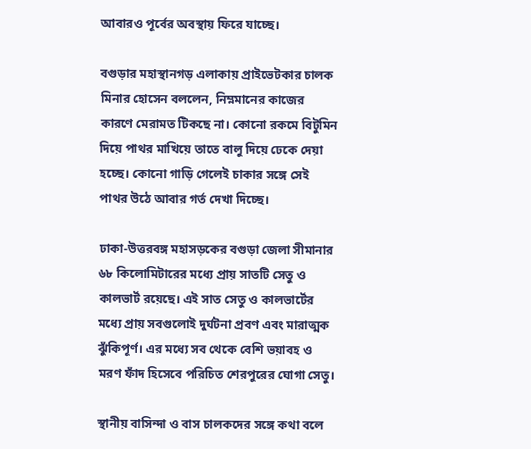আবারও পূর্বের অবস্থায় ফিরে যাচ্ছে।

বগুড়ার মহাস্থানগড় এলাকায় প্রাইভেটকার চালক মিনার হোসেন বললেন, নিম্নমানের কাজের কারণে মেরামত টিকছে না। কোনো রকমে বিটুমিন দিয়ে পাথর মাখিয়ে তাতে বালু দিয়ে ঢেকে দেয়া হচ্ছে। কোনো গাড়ি গেলেই চাকার সঙ্গে সেই পাথর উঠে আবার গর্ত দেখা দিচ্ছে।

ঢাকা-উত্তরবঙ্গ মহাসড়কের বগুড়া জেলা সীমানার ৬৮ কিলোমিটারের মধ্যে প্রায় সাতটি সেতু ও কালভার্ট রয়েছে। এই সাত সেতু ও কালভার্টের মধ্যে প্রায় সবগুলোই দুর্ঘটনা প্রবণ এবং মারাত্মক ঝুঁকিপূর্ণ। এর মধ্যে সব থেকে বেশি ভয়াবহ ও মরণ ফাঁদ হিসেবে পরিচিত শেরপুরের ঘোগা সেতু।

স্থানীয় বাসিন্দা ও বাস চালকদের সঙ্গে কথা বলে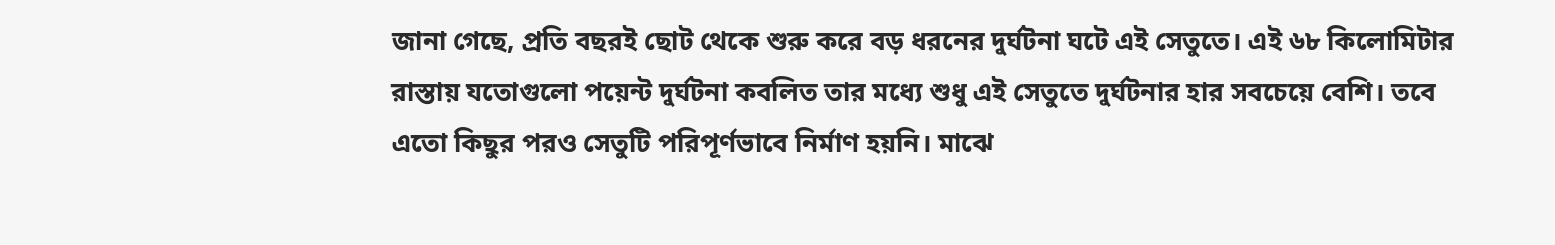জানা গেছে, প্রতি বছরই ছোট থেকে শুরু করে বড় ধরনের দুর্ঘটনা ঘটে এই সেতুতে। এই ৬৮ কিলোমিটার রাস্তায় যতোগুলো পয়েন্ট দুর্ঘটনা কবলিত তার মধ্যে শুধু এই সেতুতে দুর্ঘটনার হার সবচেয়ে বেশি। তবে এতো কিছুর পরও সেতুটি পরিপূর্ণভাবে নির্মাণ হয়নি। মাঝে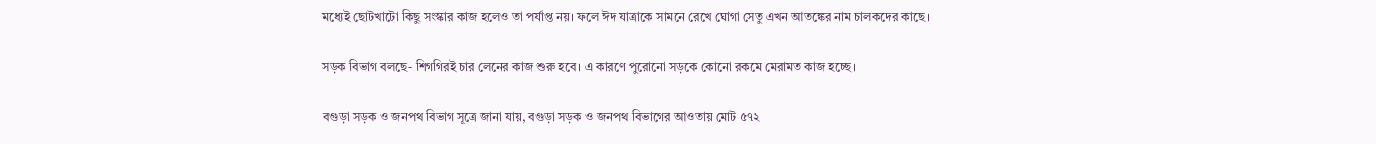মধ্যেই ছোটখাটো কিছু সংস্কার কাজ হলেও তা পর্যাপ্ত নয়। ফলে ঈদ যাত্রাকে সামনে রেখে ঘোগা সেতু এখন আতঙ্কের নাম চালকদের কাছে।

সড়ক বিভাগ বলছে- শিগগিরই চার লেনের কাজ শুরু হবে। এ কারণে পুরোনো সড়কে কোনো রকমে মেরামত কাজ হচ্ছে।

বগুড়া সড়ক ও জনপথ বিভাগ সূত্রে জানা যায়, বগুড়া সড়ক ও জনপথ বিভাগের আওতায় মোট ৫৭২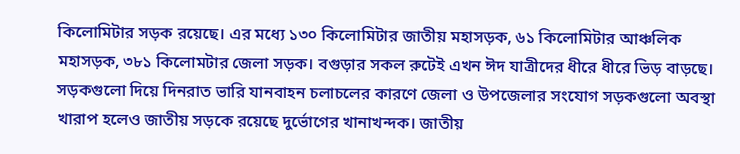কিলোমিটার সড়ক রয়েছে। এর মধ্যে ১৩০ কিলোমিটার জাতীয় মহাসড়ক, ৬১ কিলোমিটার আঞ্চলিক মহাসড়ক, ৩৮১ কিলোমটার জেলা সড়ক। বগুড়ার সকল রুটেই এখন ঈদ যাত্রীদের ধীরে ধীরে ভিড় বাড়ছে। সড়কগুলো দিয়ে দিনরাত ভারি যানবাহন চলাচলের কারণে জেলা ও উপজেলার সংযোগ সড়কগুলো অবস্থা খারাপ হলেও জাতীয় সড়কে রয়েছে দুর্ভোগের খানাখন্দক। জাতীয়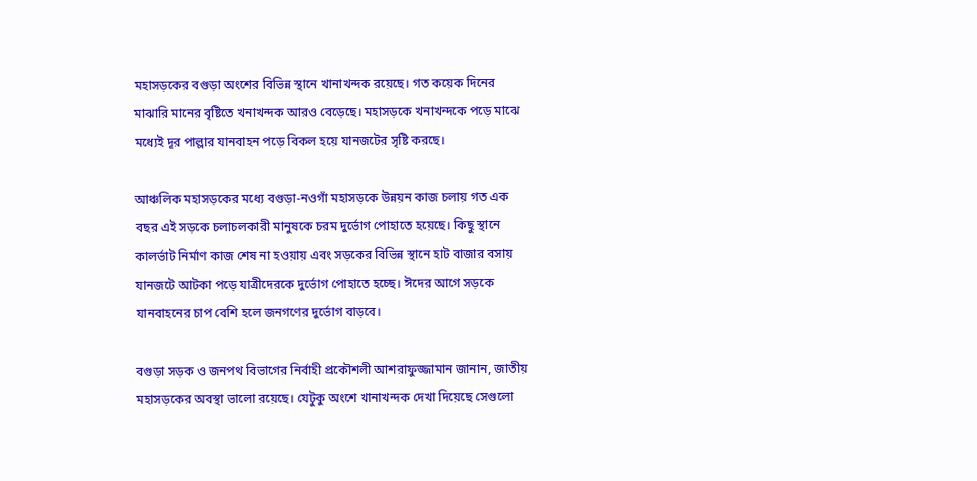মহাসড়কের বগুড়া অংশের বিভিন্ন স্থানে খানাখন্দক রয়েছে। গত কয়েক দিনের মাঝারি মানের বৃষ্টিতে খনাখন্দক আরও বেড়েছে। মহাসড়কে খনাখন্দকে পড়ে মাঝে মধ্যেই দূর পাল্লার যানবাহন পড়ে বিকল হয়ে যানজটের সৃষ্টি করছে।

আঞ্চলিক মহাসড়কের মধ্যে বগুড়া-নওগাঁ মহাসড়কে উন্নয়ন কাজ চলায় গত এক বছর এই সড়কে চলাচলকারী মানুষকে চরম দুর্ভোগ পোহাতে হয়েছে। কিছু স্থানে কালর্ভাট নির্মাণ কাজ শেষ না হওয়ায় এবং সড়কের বিভিন্ন স্থানে হাট বাজার বসায় যানজটে আটকা পড়ে যাত্রীদেরকে দুর্ভোগ পোহাতে হচ্ছে। ঈদের আগে সড়কে যানবাহনের চাপ বেশি হলে জনগণের দুর্ভোগ বাড়বে।

বগুড়া সড়ক ও জনপথ বিভাগের নির্বাহী প্রকৌশলী আশরাফুজ্জামান জানান, জাতীয় মহাসড়কের অবস্থা ভালো রয়েছে। যেটুকু অংশে খানাখন্দক দেখা দিয়েছে সেগুলো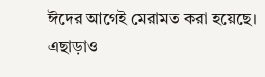ঈদের আগেই মেরামত করা হয়েছে। এছাড়াও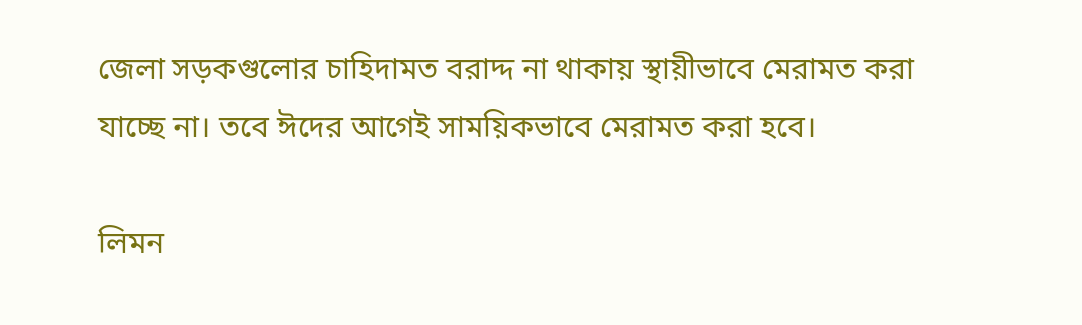জেলা সড়কগুলোর চাহিদামত বরাদ্দ না থাকায় স্থায়ীভাবে মেরামত করা যাচ্ছে না। তবে ঈদের আগেই সাময়িকভাবে মেরামত করা হবে।

লিমন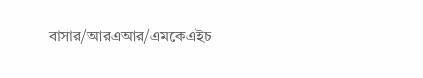বাসার/আরএআর/এমকেএইচ